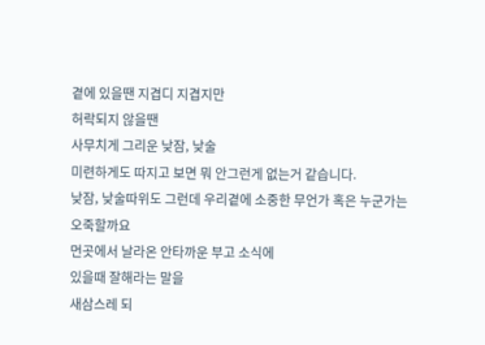곁에 있을땐 지겹디 지겹지만
허락되지 않을땐
사무치게 그리운 낮잠, 낮술
미련하게도 따지고 보면 뭐 안그런게 없는거 같습니다.
낮잠, 낮술따위도 그런데 우리곁에 소중한 무언가 혹은 누군가는
오죽할까요
먼곳에서 날라온 안타까운 부고 소식에
있을때 잘해라는 말을
새삼스레 되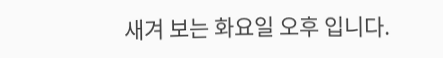새겨 보는 화요일 오후 입니다.